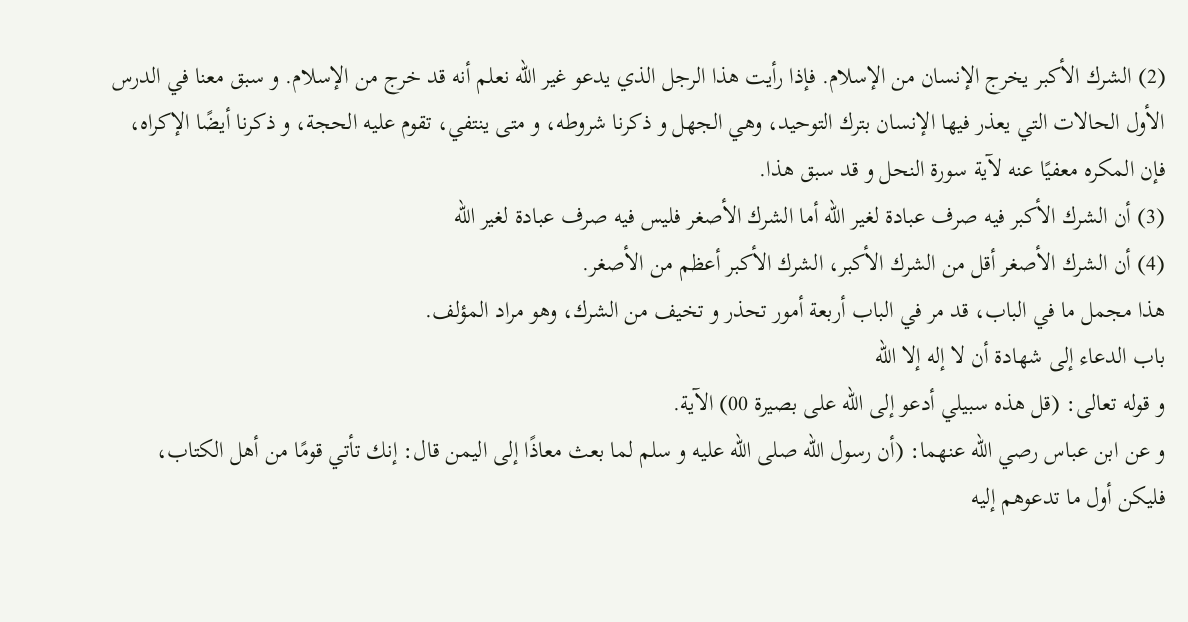(2) الشرك الأكبر يخرج الإنسان من الإسلام. فإذا رأيت هذا الرجل الذي يدعو غير الله نعلم أنه قد خرج من الإسلام. و سبق معنا في الدرس الأول الحالات التي يعذر فيها الإنسان بترك التوحيد، وهي الجهل و ذكرنا شروطه، و متى ينتفي، تقوم عليه الحجة، و ذكرنا أيضًا الإكراه، فإن المكره معفيًا عنه لآية سورة النحل و قد سبق هذا.
(3) أن الشرك الأكبر فيه صرف عبادة لغير الله أما الشرك الأصغر فليس فيه صرف عبادة لغير الله
(4) أن الشرك الأصغر أقل من الشرك الأكبر، الشرك الأكبر أعظم من الأصغر.
هذا مجمل ما في الباب، قد مر في الباب أربعة أمور تحذر و تخيف من الشرك، وهو مراد المؤلف.
باب الدعاء إلى شهادة أن لا إله إلا الله
و قوله تعالى: (قل هذه سبيلي أدعو إلى الله على بصيرة 00) الآية.
و عن ابن عباس رصي الله عنهما: (أن رسول الله صلى الله عليه و سلم لما بعث معاذًا إلى اليمن قال: إنك تأتي قومًا من أهل الكتاب، فليكن أول ما تدعوهم إليه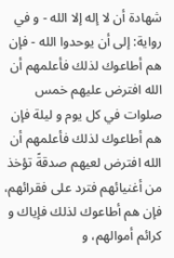شهادة أن لا إله إلا الله - و في رواية: إلى أن يوحدوا الله - فإن هم أطاعوك لذلك فأعلمهم أن الله افترض عليهم خمس صلوات في كل يوم و ليلة فإن هم أطاعوك لذلك فأعلمهم أن الله افترض لعيهم صدقةً تؤخذ من أغنيائهم فترد على فقرائهم، فإن هم أطاعوك لذلك فإياك و كرائم أموالهم، و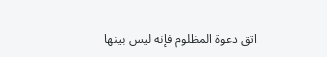اتق دعوة المظلوم فإنه ليس بينها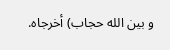و بين الله حجاب) أخرجاه.